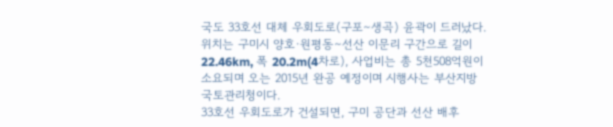국도 33호선 대체 우회도로(구포∼생곡) 윤곽이 드러났다.
위치는 구미시 양호·원평동∼선산 이문리 구간으로 길이 22.46km, 폭 20.2m(4차로), 사업비는 총 5천508억원이 소요되며 오는 2015년 완공 예정이며 시행사는 부산지방 국토관리청이다.
33호선 우회도로가 건설되면, 구미 공단과 선산 배후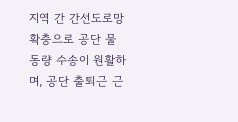지역 간 간선도로망 확충으로 공단 물동량 수송이 원활하며, 공단 출퇴근 근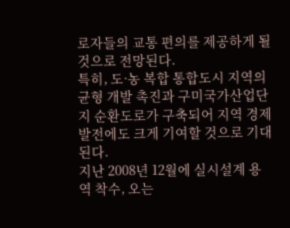로자들의 교통 편의를 제공하게 될 것으로 전망된다.
특히, 도·농 복합 통합도시 지역의 균형 개발 촉진과 구미국가산업단지 순환도로가 구축되어 지역 경제발전에도 크게 기여할 것으로 기대된다.
지난 2008년 12월에 실시설계 용역 착수, 오는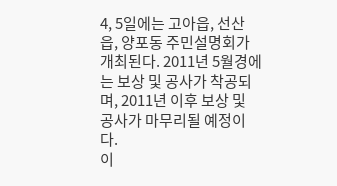4, 5일에는 고아읍, 선산읍, 양포동 주민설명회가 개최된다. 2011년 5월경에는 보상 및 공사가 착공되며, 2011년 이후 보상 및 공사가 마무리될 예정이다.
이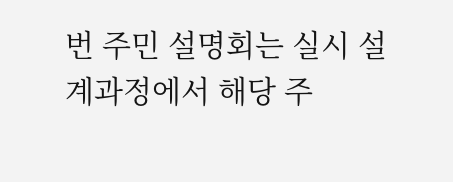번 주민 설명회는 실시 설계과정에서 해당 주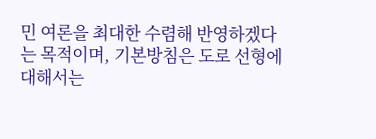민 여론을 최대한 수렴해 반영하겠다는 목적이며, 기본방침은 도로 선형에 대해서는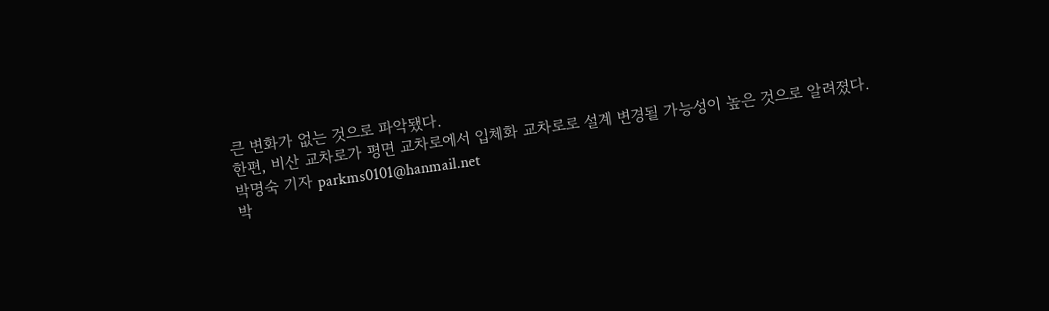큰 변화가 없는 것으로 파악됐다.
한편, 비산 교차로가 평면 교차로에서 입체화 교차로로 설계 변경될 가능성이 높은 것으로 알려졌다.
박명숙 기자 parkms0101@hanmail.net
박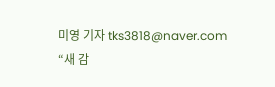미영 기자 tks3818@naver.com “새 감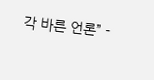각 바른 언론” -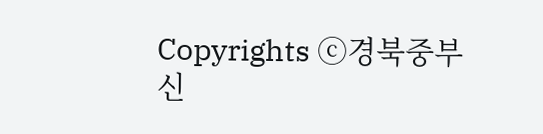Copyrights ⓒ경북중부신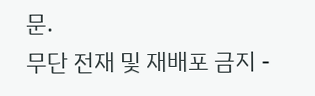문.
무단 전재 및 재배포 금지 -